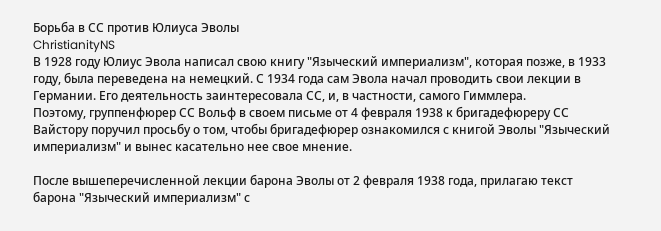Борьба в СС против Юлиуса Эволы
ChristianityNS
В 1928 году Юлиус Эвола написал свою книгу "Языческий империализм", которая позже, в 1933 году, была переведена на немецкий. С 1934 года сам Эвола начал проводить свои лекции в Германии. Его деятельность заинтересовала СС, и, в частности, самого Гиммлера.
Поэтому, группенфюрер СС Вольф в своем письме от 4 февраля 1938 к бригадефюреру СС Вайстору поручил просьбу о том, чтобы бригадефюрер ознакомился с книгой Эволы "Языческий империализм" и вынес касательно нее свое мнение.

После вышеперечисленной лекции барона Эволы от 2 февраля 1938 года, прилагаю текст барона "Языческий империализм" с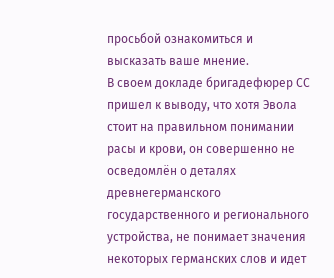просьбой ознакомиться и высказать ваше мнение.
В своем докладе бригадефюрер СС пришел к выводу, что хотя Эвола стоит на правильном понимании расы и крови, он совершенно не осведомлён о деталях древнегерманского государственного и регионального устройства, не понимает значения некоторых германских слов и идет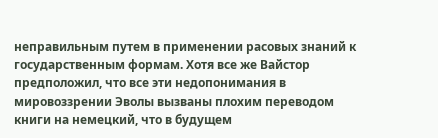неправильным путем в применении расовых знаний к государственным формам. Хотя все же Вайстор предположил, что все эти недопонимания в мировоззрении Эволы вызваны плохим переводом книги на немецкий, что в будущем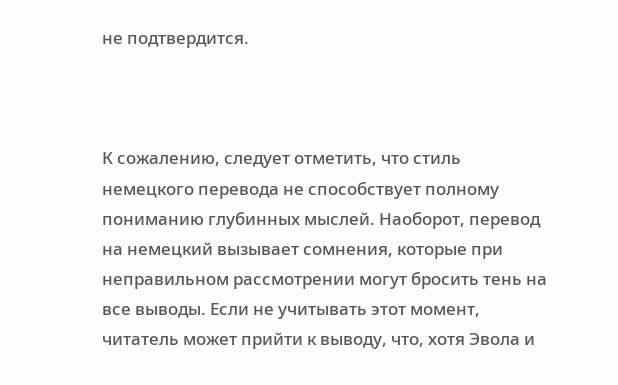не подтвердится.



К сожалению, следует отметить, что стиль немецкого перевода не способствует полному пониманию глубинных мыслей. Наоборот, перевод на немецкий вызывает сомнения, которые при неправильном рассмотрении могут бросить тень на все выводы. Если не учитывать этот момент, читатель может прийти к выводу, что, хотя Эвола и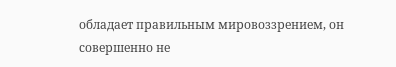обладает правильным мировоззрением, он совершенно не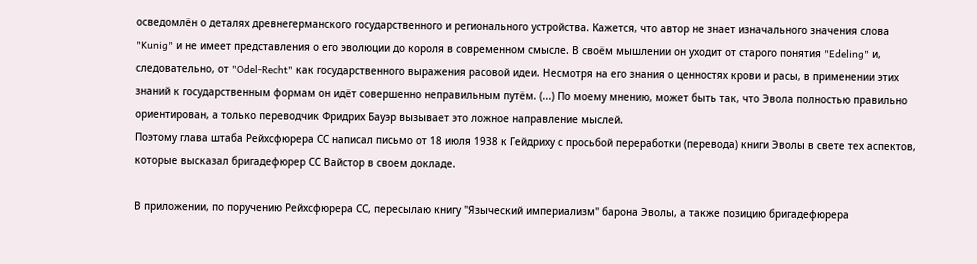осведомлён о деталях древнегерманского государственного и регионального устройства. Кажется, что автор не знает изначального значения слова "Kunig" и не имеет представления о его эволюции до короля в современном смысле. В своём мышлении он уходит от старого понятия "Edeling" и, следовательно, от "Odel-Recht" как государственного выражения расовой идеи. Несмотря на его знания о ценностях крови и расы, в применении этих знаний к государственным формам он идёт совершенно неправильным путём. (...) По моему мнению, может быть так, что Эвола полностью правильно ориентирован, а только переводчик Фридрих Бауэр вызывает это ложное направление мыслей.
Поэтому глава штаба Рейхсфюрера СС написал письмо от 18 июля 1938 к Гейдриху с просьбой переработки (перевода) книги Эволы в свете тех аспектов, которые высказал бригадефюрер СС Вайстор в своем докладе.

В приложении, по поручению Рейхсфюрера СС, пересылаю книгу "Языческий империализм" барона Эволы, а также позицию бригадефюрера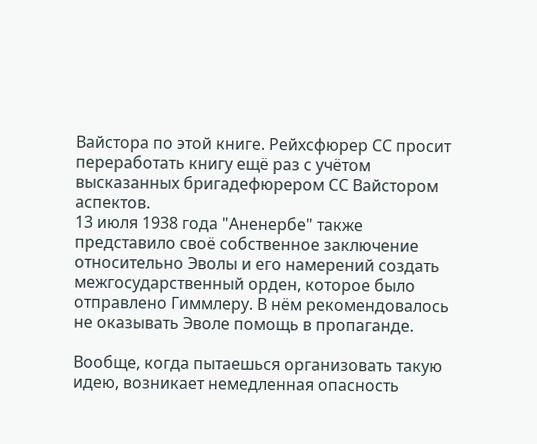Вайстора по этой книге. Рейхсфюрер СС просит переработать книгу ещё раз с учётом высказанных бригадефюрером СС Вайстором аспектов.
13 июля 1938 года "Аненербе" также представило своё собственное заключение относительно Эволы и его намерений создать межгосударственный орден, которое было отправлено Гиммлеру. В нём рекомендовалось не оказывать Эволе помощь в пропаганде.

Вообще, когда пытаешься организовать такую идею, возникает немедленная опасность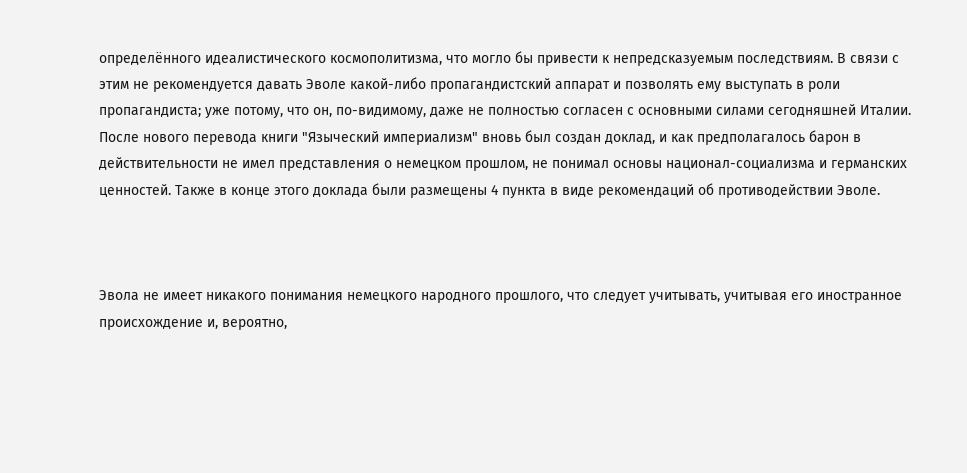определённого идеалистического космополитизма, что могло бы привести к непредсказуемым последствиям. В связи с этим не рекомендуется давать Эволе какой-либо пропагандистский аппарат и позволять ему выступать в роли пропагандиста; уже потому, что он, по-видимому, даже не полностью согласен с основными силами сегодняшней Италии.
После нового перевода книги "Языческий империализм" вновь был создан доклад, и как предполагалось барон в действительности не имел представления о немецком прошлом, не понимал основы национал-социализма и германских ценностей. Также в конце этого доклада были размещены 4 пункта в виде рекомендаций об противодействии Эволе.



Эвола не имеет никакого понимания немецкого народного прошлого, что следует учитывать, учитывая его иностранное происхождение и, вероятно,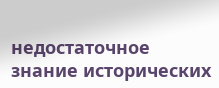недостаточное знание исторических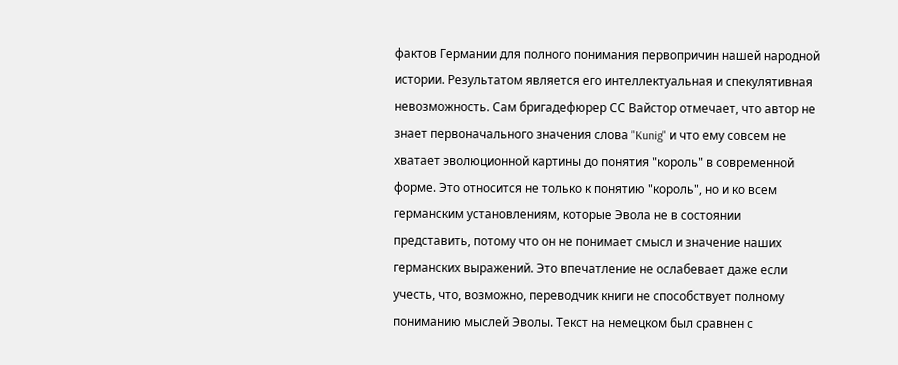фактов Германии для полного понимания первопричин нашей народной истории. Результатом является его интеллектуальная и спекулятивная невозможность. Сам бригадефюрер СС Вайстор отмечает, что автор не знает первоначального значения слова "Kunig" и что ему совсем не хватает эволюционной картины до понятия "король" в современной форме. Это относится не только к понятию "король", но и ко всем германским установлениям, которые Эвола не в состоянии представить, потому что он не понимает смысл и значение наших германских выражений. Это впечатление не ослабевает даже если учесть, что, возможно, переводчик книги не способствует полному пониманию мыслей Эволы. Текст на немецком был сравнен с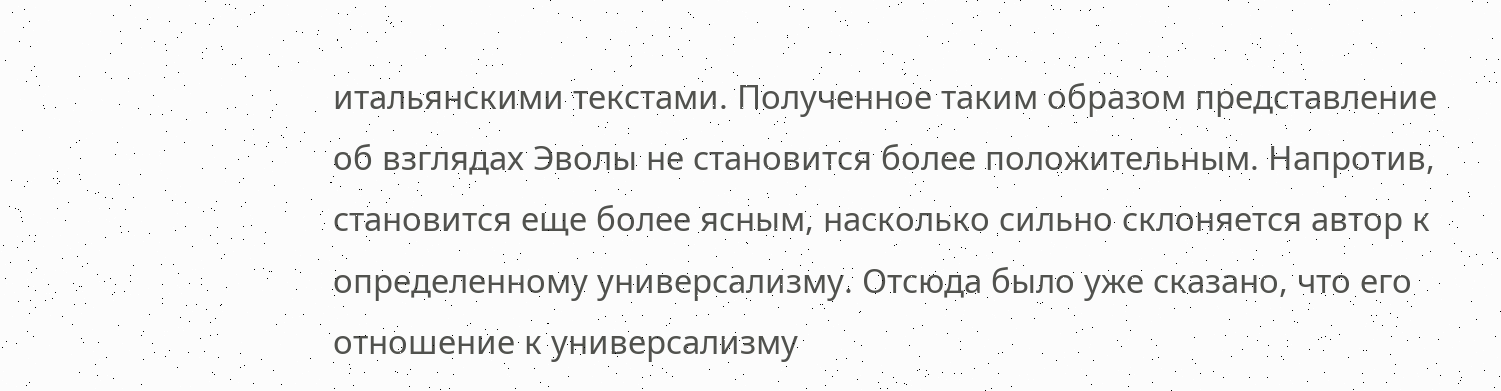итальянскими текстами. Полученное таким образом представление об взглядах Эволы не становится более положительным. Напротив, становится еще более ясным, насколько сильно склоняется автор к определенному универсализму. Отсюда было уже сказано, что его отношение к универсализму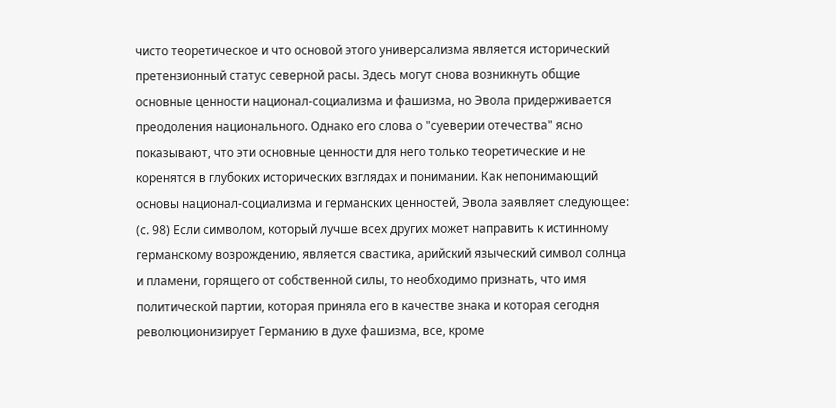чисто теоретическое и что основой этого универсализма является исторический претензионный статус северной расы. Здесь могут снова возникнуть общие основные ценности национал-социализма и фашизма, но Эвола придерживается преодоления национального. Однако его слова о "суеверии отечества" ясно показывают, что эти основные ценности для него только теоретические и не коренятся в глубоких исторических взглядах и понимании. Как непонимающий основы национал-социализма и германских ценностей, Эвола заявляет следующее: (с. 98) Если символом, который лучше всех других может направить к истинному германскому возрождению, является свастика, арийский языческий символ солнца и пламени, горящего от собственной силы, то необходимо признать, что имя политической партии, которая приняла его в качестве знака и которая сегодня революционизирует Германию в духе фашизма, все, кроме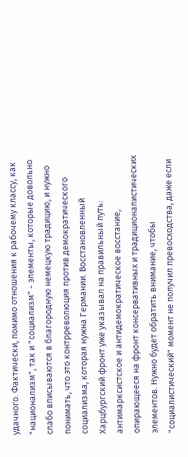удачного. Фактически, помимо отношения к рабочему классу, как "национализм", так и "социализм" - элементы, которые довольно слабо вписываются в благородную немецкую традицию, и нужно понимать, что это контрреволюция против демократического социализма, которая нужна Германии. Восстановленный Харцбургский фронт уже указывал на правильный путь: антимарксистское и антидемократическое восстание, опирающееся на фронт консервативных и традиционалистических элементов. Нужно будет обратить внимание, чтобы "социалистический" момент не получил превосходства, даже если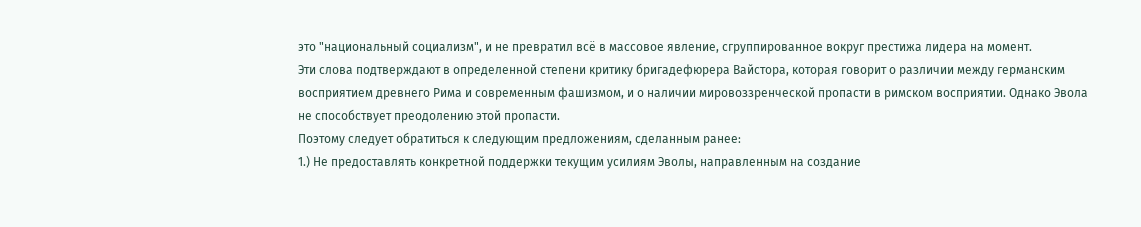это "национальный социализм", и не превратил всё в массовое явление, сгруппированное вокруг престижа лидера на момент.
Эти слова подтверждают в определенной степени критику бригадефюрера Вайстора, которая говорит о различии между германским восприятием древнего Рима и современным фашизмом, и о наличии мировоззренческой пропасти в римском восприятии. Однако Эвола не способствует преодолению этой пропасти.
Поэтому следует обратиться к следующим предложениям, сделанным ранее:
1.) Не предоставлять конкретной поддержки текущим усилиям Эволы, направленным на создание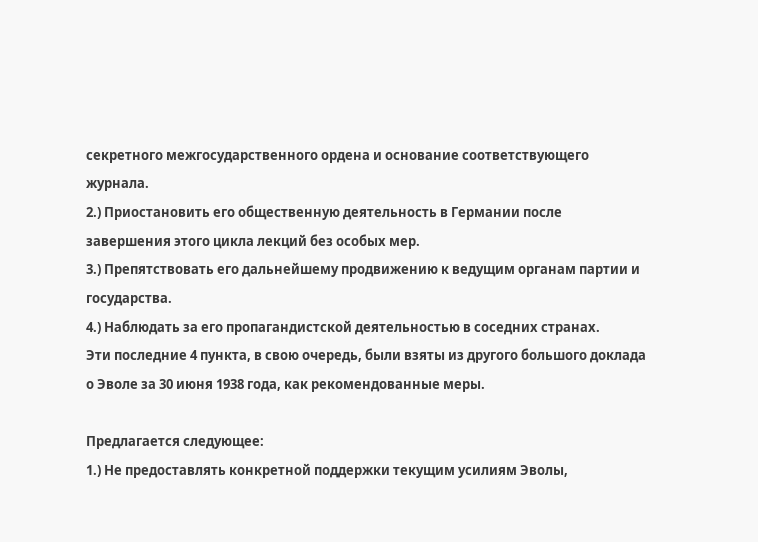секретного межгосударственного ордена и основание соответствующего журнала.
2.) Приостановить его общественную деятельность в Германии после завершения этого цикла лекций без особых мер.
3.) Препятствовать его дальнейшему продвижению к ведущим органам партии и государства.
4.) Наблюдать за его пропагандистской деятельностью в соседних странах.
Эти последние 4 пункта, в свою очередь, были взяты из другого большого доклада о Эволе за 30 июня 1938 года, как рекомендованные меры.

Предлагается следующее:
1.) Не предоставлять конкретной поддержки текущим усилиям Эволы,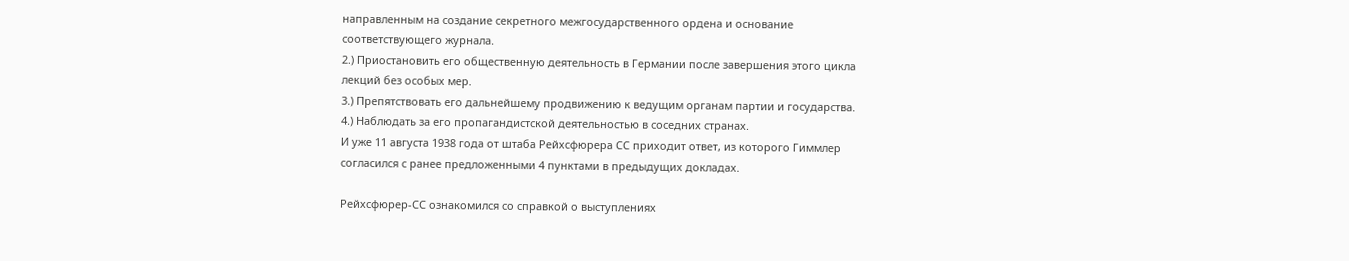направленным на создание секретного межгосударственного ордена и основание соответствующего журнала.
2.) Приостановить его общественную деятельность в Германии после завершения этого цикла лекций без особых мер.
3.) Препятствовать его дальнейшему продвижению к ведущим органам партии и государства.
4.) Наблюдать за его пропагандистской деятельностью в соседних странах.
И уже 11 августа 1938 года от штаба Рейхсфюрера СС приходит ответ, из которого Гиммлер согласился с ранее предложенными 4 пунктами в предыдущих докладах.

Рейхсфюрер-СС ознакомился со справкой о выступлениях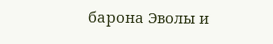барона Эволы и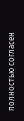полностью согласен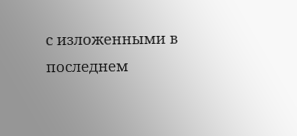с изложенными в последнем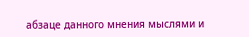абзаце данного мнения мыслями и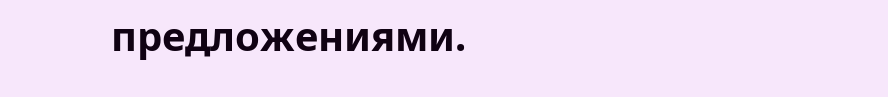предложениями.